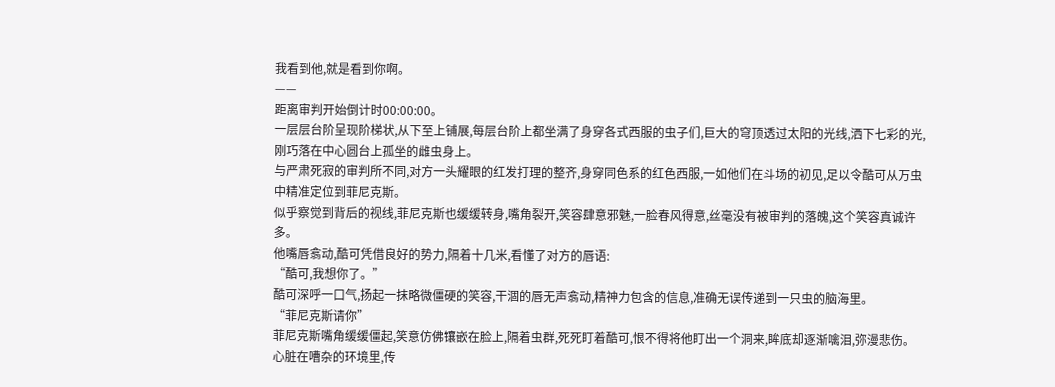我看到他,就是看到你啊。
——
距离审判开始倒计时00:00:00。
一层层台阶呈现阶梯状,从下至上铺展,每层台阶上都坐满了身穿各式西服的虫子们,巨大的穹顶透过太阳的光线,洒下七彩的光,刚巧落在中心圆台上孤坐的雌虫身上。
与严肃死寂的审判所不同,对方一头耀眼的红发打理的整齐,身穿同色系的红色西服,一如他们在斗场的初见,足以令酷可从万虫中精准定位到菲尼克斯。
似乎察觉到背后的视线,菲尼克斯也缓缓转身,嘴角裂开,笑容肆意邪魅,一脸春风得意,丝毫没有被审判的落魄,这个笑容真诚许多。
他嘴唇翕动,酷可凭借良好的势力,隔着十几米,看懂了对方的唇语:
“酷可,我想你了。”
酷可深呼一口气,扬起一抹略微僵硬的笑容,干涸的唇无声翕动,精神力包含的信息,准确无误传递到一只虫的脑海里。
“菲尼克斯请你”
菲尼克斯嘴角缓缓僵起,笑意仿佛镶嵌在脸上,隔着虫群,死死盯着酷可,恨不得将他盯出一个洞来,眸底却逐渐噙泪,弥漫悲伤。
心脏在嘈杂的环境里,传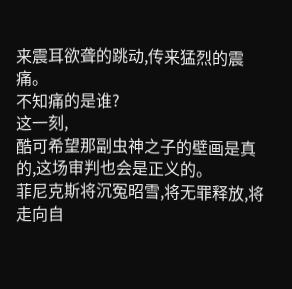来震耳欲聋的跳动,传来猛烈的震痛。
不知痛的是谁?
这一刻,
酷可希望那副虫神之子的壁画是真的,这场审判也会是正义的。
菲尼克斯将沉冤昭雪,将无罪释放,将走向自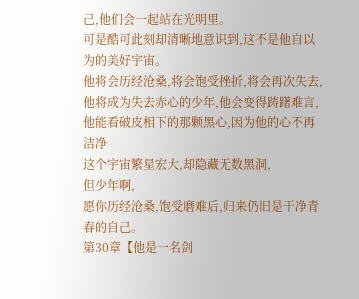己,他们会一起站在光明里。
可是酷可此刻却清晰地意识到,这不是他自以为的美好宇宙。
他将会历经沧桑,将会饱受挫折,将会再次失去,他将成为失去赤心的少年,他会变得踌躇难言,他能看破皮相下的那颗黑心,因为他的心不再洁净
这个宇宙繁星宏大,却隐藏无数黑洞,
但少年啊,
愿你历经沧桑,饱受磨难后,归来仍旧是干净青春的自己。
第30章【他是一名剑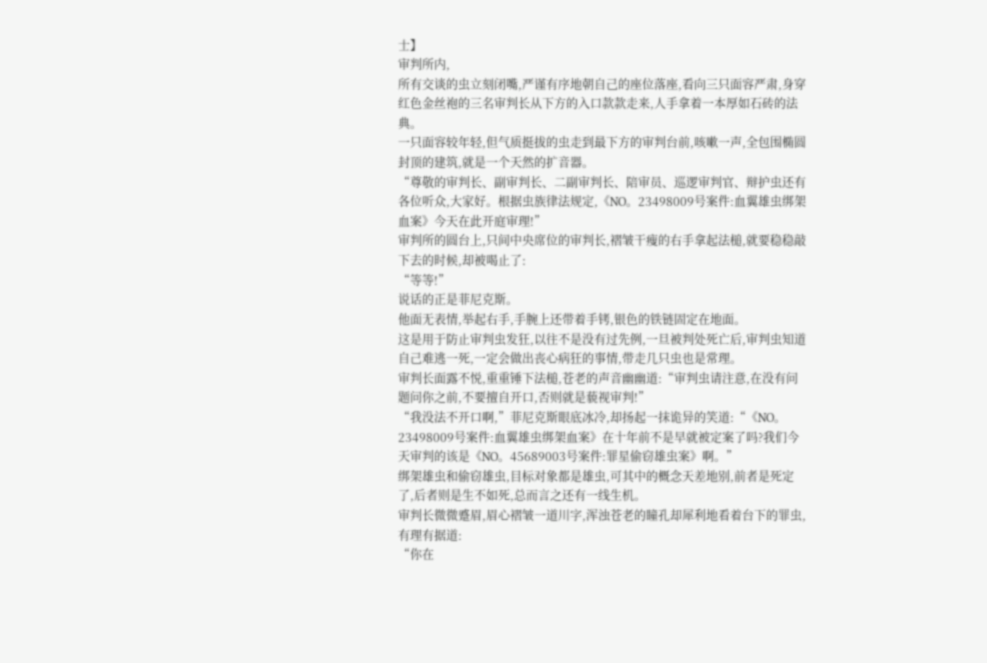士】
审判所内,
所有交谈的虫立刻闭嘴,严谨有序地朝自己的座位落座,看向三只面容严肃,身穿红色金丝袍的三名审判长从下方的入口款款走来,人手拿着一本厚如石砖的法典。
一只面容较年轻,但气质挺拔的虫走到最下方的审判台前,咳嗽一声,全包围椭圆封顶的建筑,就是一个天然的扩音器。
“尊敬的审判长、副审判长、二副审判长、陪审员、巡逻审判官、辩护虫还有各位听众,大家好。根据虫族律法规定,《NO。23498009号案件:血翼雄虫绑架血案》今天在此开庭审理!”
审判所的圆台上,只间中央席位的审判长,褶皱干瘦的右手拿起法槌,就要稳稳敲下去的时候,却被喝止了:
“等等!”
说话的正是菲尼克斯。
他面无表情,举起右手,手腕上还带着手铐,银色的铁链固定在地面。
这是用于防止审判虫发狂,以往不是没有过先例,一旦被判处死亡后,审判虫知道自己难逃一死,一定会做出丧心病狂的事情,带走几只虫也是常理。
审判长面露不悦,重重锤下法槌,苍老的声音幽幽道:“审判虫请注意,在没有问题问你之前,不要擅自开口,否则就是藐视审判!”
“我没法不开口啊,”菲尼克斯眼底冰冷,却扬起一抹诡异的笑道:“《NO。23498009号案件:血翼雄虫绑架血案》在十年前不是早就被定案了吗?我们今天审判的该是《NO。45689003号案件:罪星偷窃雄虫案》啊。”
绑架雄虫和偷窃雄虫,目标对象都是雄虫,可其中的概念天差地别,前者是死定了,后者则是生不如死,总而言之还有一线生机。
审判长微微蹙眉,眉心褶皱一道川字,浑浊苍老的瞳孔却犀利地看着台下的罪虫,有理有据道:
“你在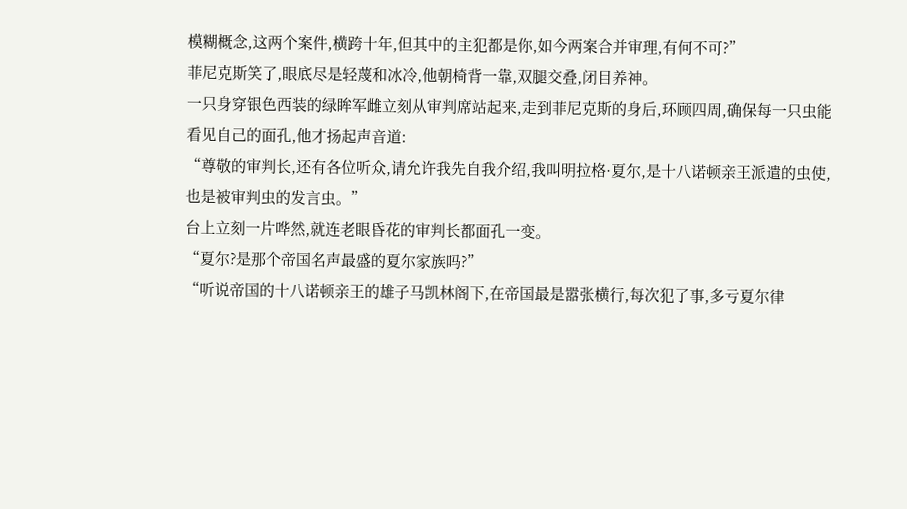模糊概念,这两个案件,横跨十年,但其中的主犯都是你,如今两案合并审理,有何不可?”
菲尼克斯笑了,眼底尽是轻蔑和冰冷,他朝椅背一靠,双腿交叠,闭目养神。
一只身穿银色西装的绿眸军雌立刻从审判席站起来,走到菲尼克斯的身后,环顾四周,确保每一只虫能看见自己的面孔,他才扬起声音道:
“尊敬的审判长,还有各位听众,请允许我先自我介绍,我叫明拉格·夏尔,是十八诺顿亲王派遣的虫使,也是被审判虫的发言虫。”
台上立刻一片哗然,就连老眼昏花的审判长都面孔一变。
“夏尔?是那个帝国名声最盛的夏尔家族吗?”
“听说帝国的十八诺顿亲王的雄子马凯林阁下,在帝国最是嚣张横行,每次犯了事,多亏夏尔律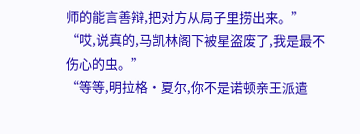师的能言善辩,把对方从局子里捞出来。”
“哎,说真的,马凯林阁下被星盗废了,我是最不伤心的虫。”
“等等,明拉格·夏尔,你不是诺顿亲王派遣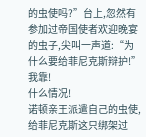的虫使吗?”台上,忽然有参加过帝国使者欢迎晚宴的虫子,尖叫一声道:“为什么要给菲尼克斯辩护!”
我靠!
什么情况!
诺顿亲王派遣自己的虫使,给菲尼克斯这只绑架过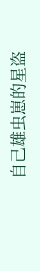自己雄虫崽的星盗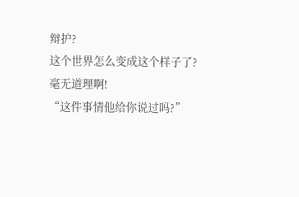辩护?
这个世界怎么变成这个样子了?
毫无道理啊!
“这件事情他给你说过吗?”